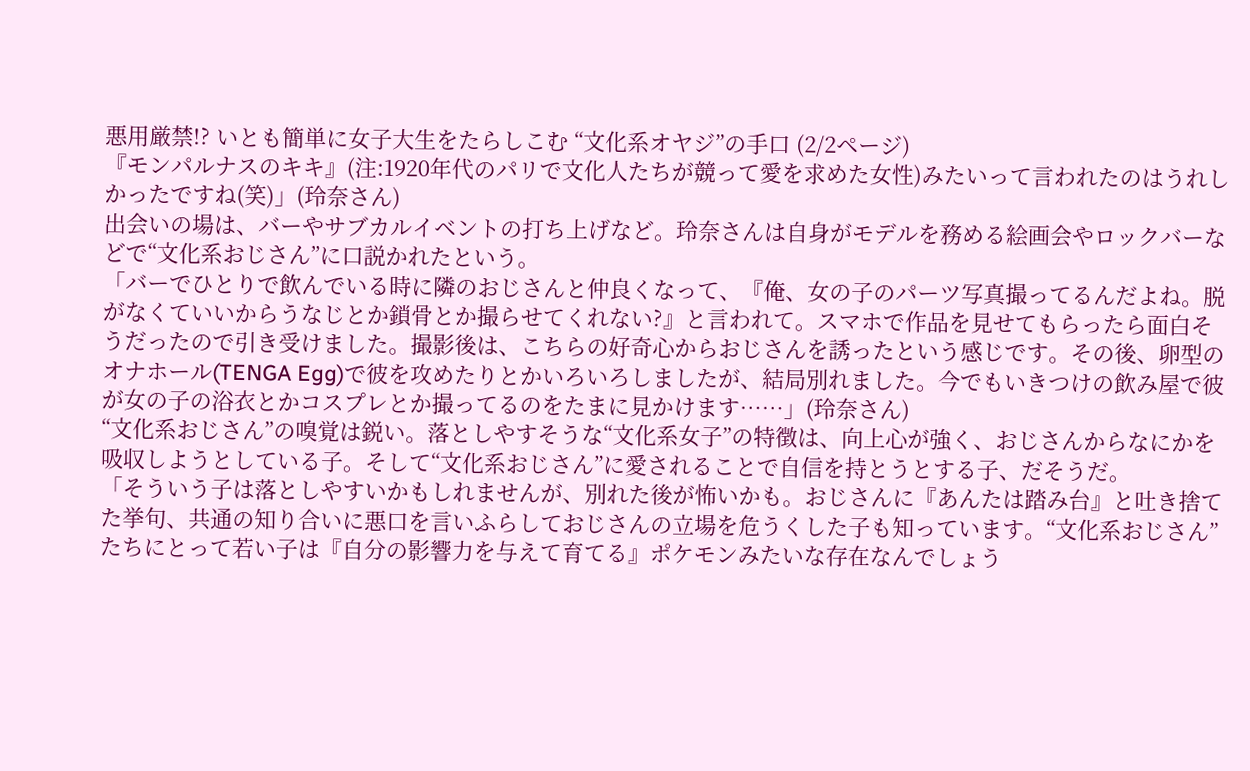悪用厳禁!? いとも簡単に女子大生をたらしこむ “文化系オヤジ”の手口 (2/2ページ)
『モンパルナスのキキ』(注:1920年代のパリで文化人たちが競って愛を求めた女性)みたいって言われたのはうれしかったですね(笑)」(玲奈さん)
出会いの場は、バーやサブカルイベントの打ち上げなど。玲奈さんは自身がモデルを務める絵画会やロックバーなどで“文化系おじさん”に口説かれたという。
「バーでひとりで飲んでいる時に隣のおじさんと仲良くなって、『俺、女の子のパーツ写真撮ってるんだよね。脱がなくていいからうなじとか鎖骨とか撮らせてくれない?』と言われて。スマホで作品を見せてもらったら面白そうだったので引き受けました。撮影後は、こちらの好奇心からおじさんを誘ったという感じです。その後、卵型のオナホール(TENGA Egg)で彼を攻めたりとかいろいろしましたが、結局別れました。今でもいきつけの飲み屋で彼が女の子の浴衣とかコスプレとか撮ってるのをたまに見かけます……」(玲奈さん)
“文化系おじさん”の嗅覚は鋭い。落としやすそうな“文化系女子”の特徴は、向上心が強く、おじさんからなにかを吸収しようとしている子。そして“文化系おじさん”に愛されることで自信を持とうとする子、だそうだ。
「そういう子は落としやすいかもしれませんが、別れた後が怖いかも。おじさんに『あんたは踏み台』と吐き捨てた挙句、共通の知り合いに悪口を言いふらしておじさんの立場を危うくした子も知っています。“文化系おじさん”たちにとって若い子は『自分の影響力を与えて育てる』ポケモンみたいな存在なんでしょう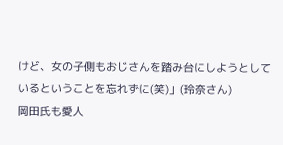けど、女の子側もおじさんを踏み台にしようとしているということを忘れずに(笑)」(玲奈さん)
岡田氏も愛人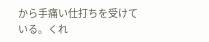から手痛い仕打ちを受けている。くれ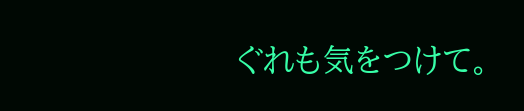ぐれも気をつけて。